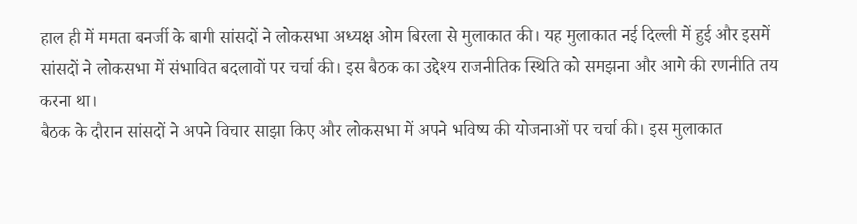हाल ही में ममता बनर्जी के बागी सांसदों ने लोकसभा अध्यक्ष ओम बिरला से मुलाकात की। यह मुलाकात नई दिल्ली में हुई और इसमें सांसदों ने लोकसभा में संभावित बदलावों पर चर्चा की। इस बैठक का उद्देश्य राजनीतिक स्थिति को समझना और आगे की रणनीति तय करना था।
बैठक के दौरान सांसदों ने अपने विचार साझा किए और लोकसभा में अपने भविष्य की योजनाओं पर चर्चा की। इस मुलाकात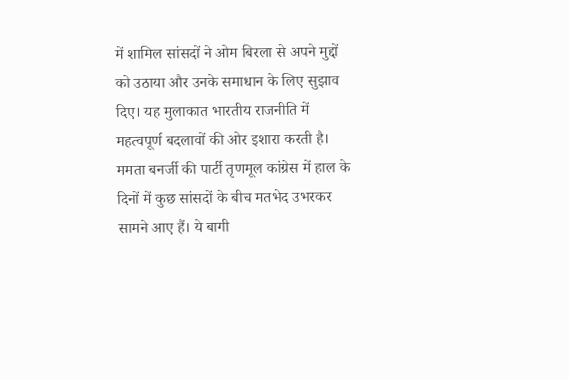में शामिल सांसदों ने ओम बिरला से अपने मुद्दों को उठाया और उनके समाधान के लिए सुझाव दिए। यह मुलाकात भारतीय राजनीति में महत्वपूर्ण बदलावों की ओर इशारा करती है।
ममता बनर्जी की पार्टी तृणमूल कांग्रेस में हाल के दिनों में कुछ सांसदों के बीच मतभेद उभरकर सामने आए हैं। ये बागी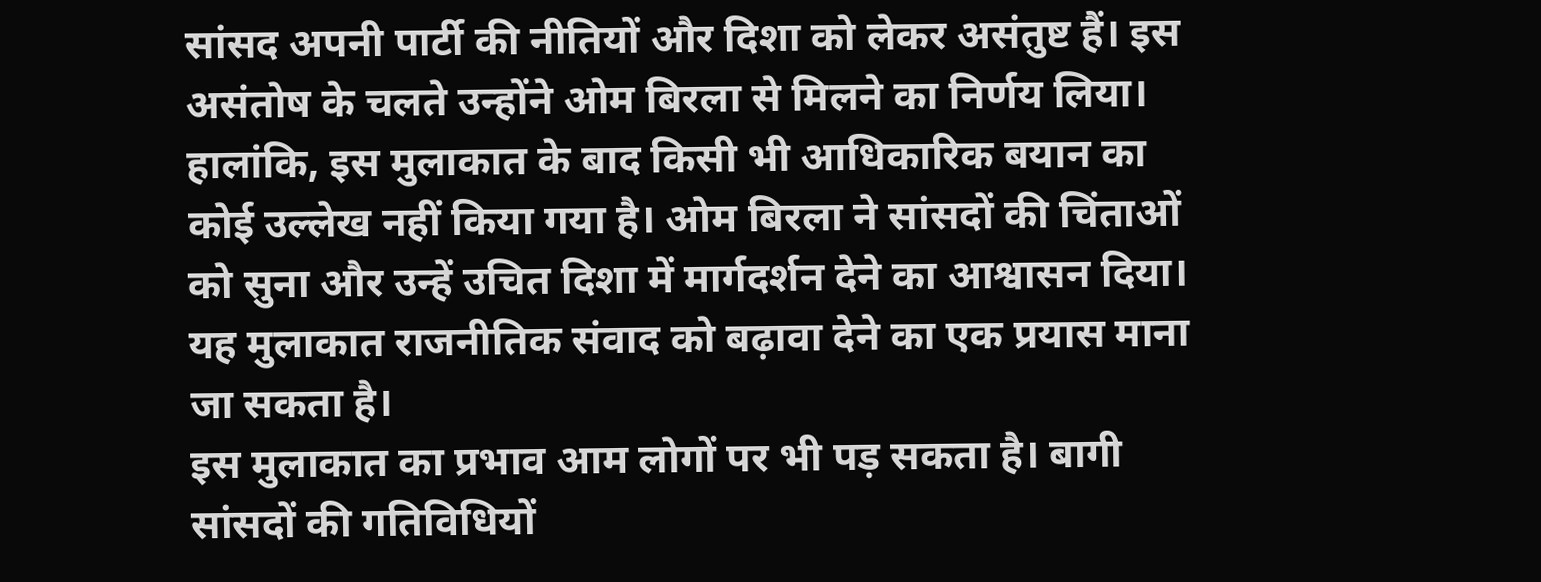सांसद अपनी पार्टी की नीतियों और दिशा को लेकर असंतुष्ट हैं। इस असंतोष के चलते उन्होंने ओम बिरला से मिलने का निर्णय लिया।
हालांकि, इस मुलाकात के बाद किसी भी आधिकारिक बयान का कोई उल्लेख नहीं किया गया है। ओम बिरला ने सांसदों की चिंताओं को सुना और उन्हें उचित दिशा में मार्गदर्शन देने का आश्वासन दिया। यह मुलाकात राजनीतिक संवाद को बढ़ावा देने का एक प्रयास माना जा सकता है।
इस मुलाकात का प्रभाव आम लोगों पर भी पड़ सकता है। बागी सांसदों की गतिविधियों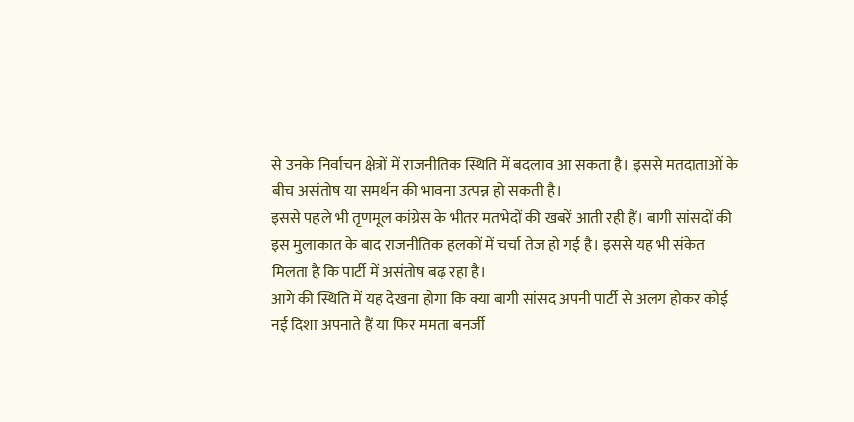से उनके निर्वाचन क्षेत्रों में राजनीतिक स्थिति में बदलाव आ सकता है। इससे मतदाताओं के बीच असंतोष या समर्थन की भावना उत्पन्न हो सकती है।
इससे पहले भी तृणमूल कांग्रेस के भीतर मतभेदों की खबरें आती रही हैं। बागी सांसदों की इस मुलाकात के बाद राजनीतिक हलकों में चर्चा तेज हो गई है। इससे यह भी संकेत मिलता है कि पार्टी में असंतोष बढ़ रहा है।
आगे की स्थिति में यह देखना होगा कि क्या बागी सांसद अपनी पार्टी से अलग होकर कोई नई दिशा अपनाते हैं या फिर ममता बनर्जी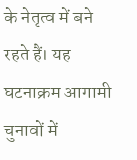के नेतृत्व में बने रहते हैं। यह घटनाक्रम आगामी चुनावों में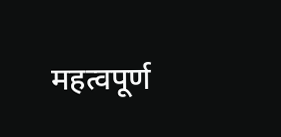महत्वपूर्ण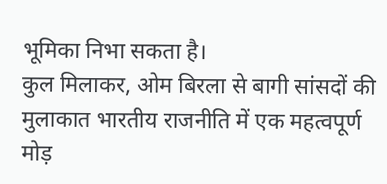भूमिका निभा सकता है।
कुल मिलाकर, ओम बिरला से बागी सांसदों की मुलाकात भारतीय राजनीति में एक महत्वपूर्ण मोड़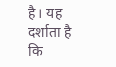है। यह दर्शाता है कि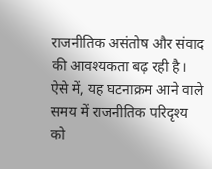राजनीतिक असंतोष और संवाद की आवश्यकता बढ़ रही है। ऐसे में, यह घटनाक्रम आने वाले समय में राजनीतिक परिदृश्य को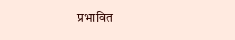प्रभावित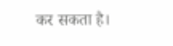कर सकता है।